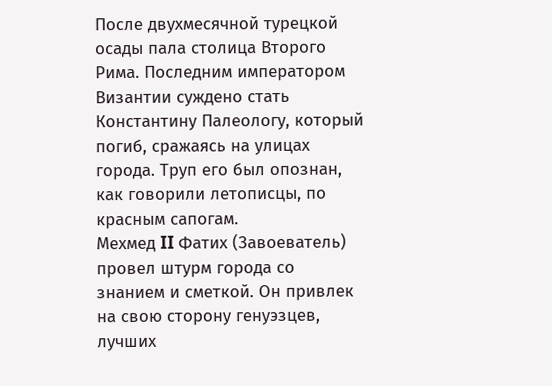После двухмесячной турецкой осады пала столица Второго Рима. Последним императором Византии суждено стать Константину Палеологу, который погиб, сражаясь на улицах города. Труп его был опознан, как говорили летописцы, по красным сапогам.
Мехмед II Фатих (Завоеватель) провел штурм города со знанием и сметкой. Он привлек на свою сторону генуэзцев, лучших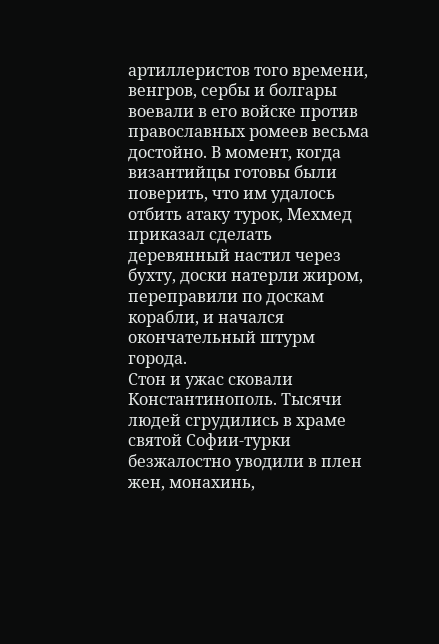артиллеристов того времени, венгров, сербы и болгары воевали в его войске против православных ромеев весьма достойно. В момент, когда византийцы готовы были поверить, что им удалось отбить атаку турок, Мехмед приказал сделать деревянный настил через бухту, доски натерли жиром, переправили по доскам корабли, и начался окончательный штурм города.
Стон и ужас сковали Константинополь. Тысячи людей сгрудились в храме святой Софии-турки безжалостно уводили в плен жен, монахинь,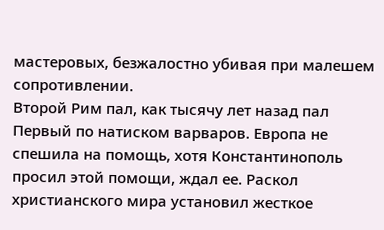мастеровых, безжалостно убивая при малешем сопротивлении.
Второй Рим пал, как тысячу лет назад пал Первый по натиском варваров. Европа не спешила на помощь, хотя Константинополь просил этой помощи, ждал ее. Раскол христианского мира установил жесткое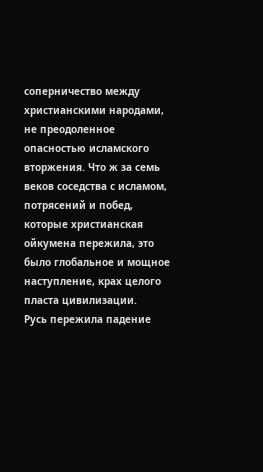соперничество между христианскими народами, не преодоленное опасностью исламского вторжения. Что ж за семь веков соседства с исламом, потрясений и побед, которые христианская ойкумена пережила, это было глобальное и мощное наступление, крах целого пласта цивилизации.
Русь пережила падение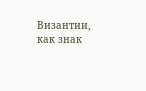Византии, как знак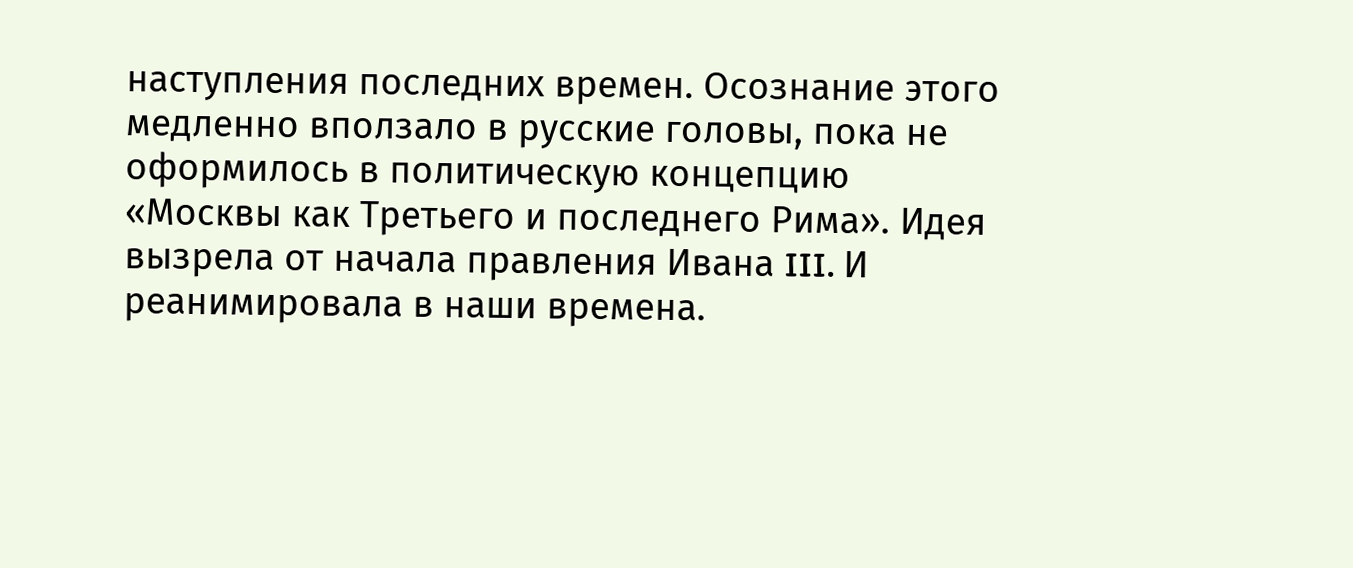наступления последних времен. Осознание этого медленно вползало в русские головы, пока не оформилось в политическую концепцию «Москвы как Третьего и последнего Рима». Идея вызрела от начала правления Ивана III. И реанимировала в наши времена.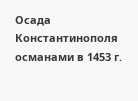Осада Константинополя османами в 1453 г.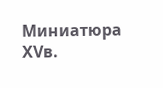Миниатюра XVв.